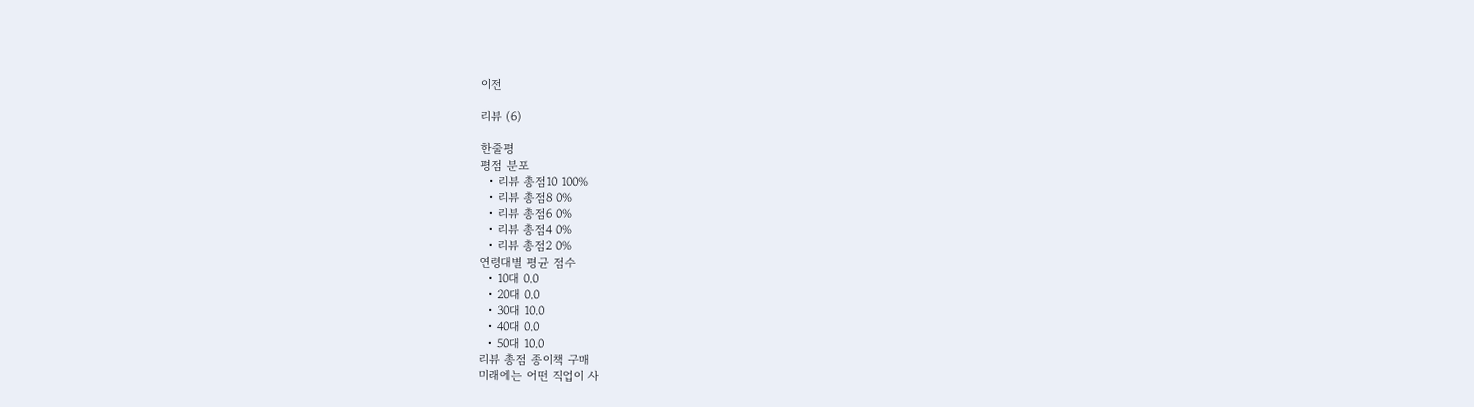이전

리뷰 (6)

한줄평
평점 분포
  • 리뷰 총점10 100%
  • 리뷰 총점8 0%
  • 리뷰 총점6 0%
  • 리뷰 총점4 0%
  • 리뷰 총점2 0%
연령대별 평균 점수
  • 10대 0.0
  • 20대 0.0
  • 30대 10.0
  • 40대 0.0
  • 50대 10.0
리뷰 총점 종이책 구매
미래에는 어떤 직업이 사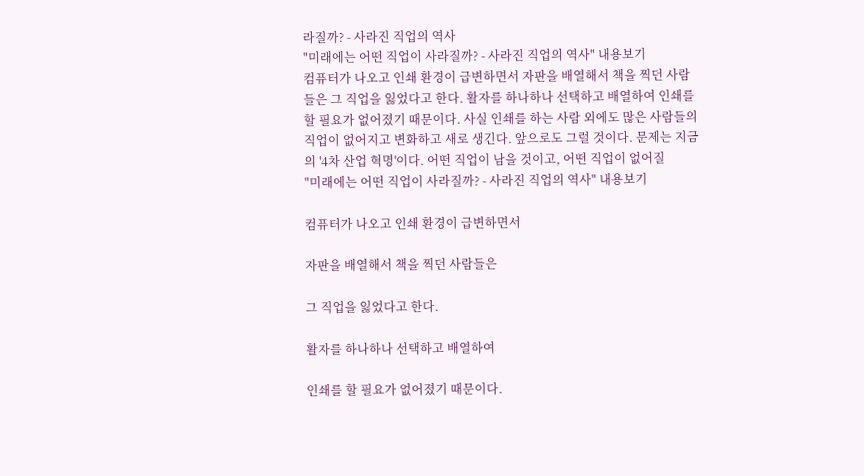라질까? - 사라진 직업의 역사
"미래에는 어떤 직업이 사라질까? - 사라진 직업의 역사" 내용보기
컴퓨터가 나오고 인쇄 환경이 급변하면서 자판을 배열해서 책을 찍던 사람들은 그 직업을 잃었다고 한다. 활자를 하나하나 선택하고 배열하여 인쇄를 할 필요가 없어졌기 때문이다. 사실 인쇄를 하는 사람 외에도 많은 사람들의 직업이 없어지고 변화하고 새로 생긴다. 앞으로도 그럴 것이다. 문제는 지금의 '4차 산업 혁명'이다. 어떤 직업이 남을 것이고, 어떤 직업이 없어질
"미래에는 어떤 직업이 사라질까? - 사라진 직업의 역사" 내용보기

컴퓨터가 나오고 인쇄 환경이 급변하면서

자판을 배열해서 책을 찍던 사람들은

그 직업을 잃었다고 한다.

활자를 하나하나 선택하고 배열하여

인쇄를 할 필요가 없어졌기 때문이다.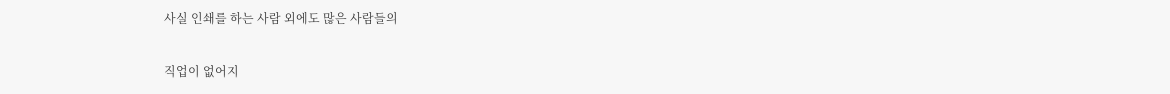사실 인쇄를 하는 사람 외에도 많은 사람들의

직업이 없어지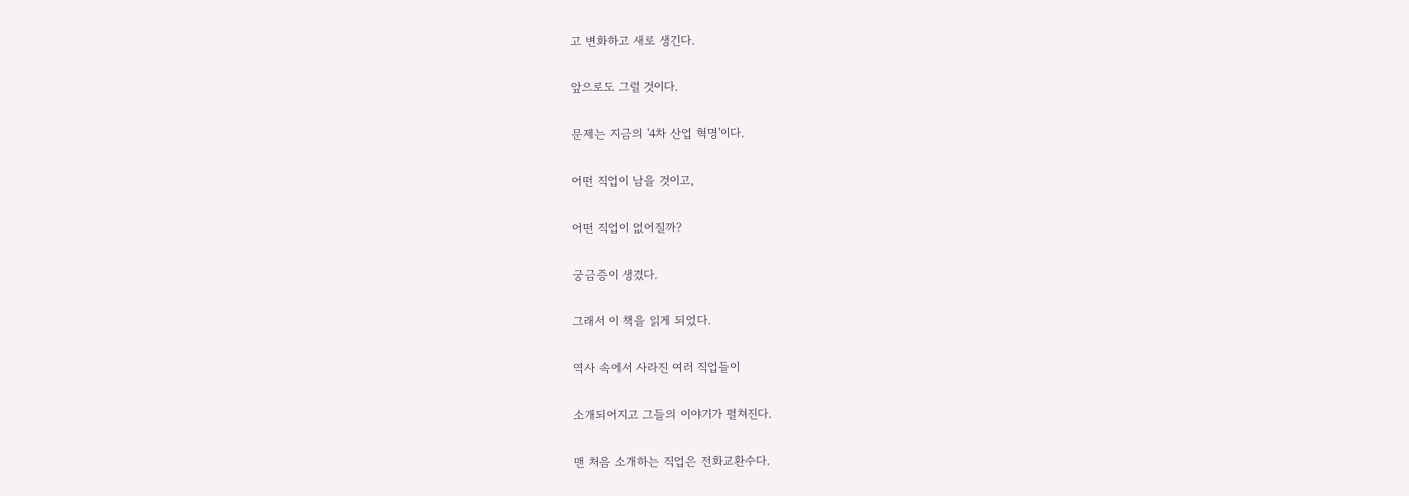고 변화하고 새로 생긴다.

앞으로도 그럴 것이다.

문제는 지금의 '4차 산업 혁명'이다.

어떤 직업이 남을 것이고,

어떤 직업이 없어질까?

궁금증이 생겼다.

그래서 이 책을 읽게 되었다.

역사 속에서 사라진 여러 직업들이

소개되어지고 그들의 이야기가 펼쳐진다.

맨 처음 소개하는 직업은 전화교환수다.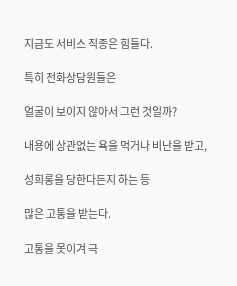지금도 서비스 직종은 힘들다.

특히 전화상담원들은

얼굴이 보이지 않아서 그런 것일까?

내용에 상관없는 욕을 먹거나 비난을 받고,

성희롱을 당한다든지 하는 등

많은 고통을 받는다.

고통을 못이겨 극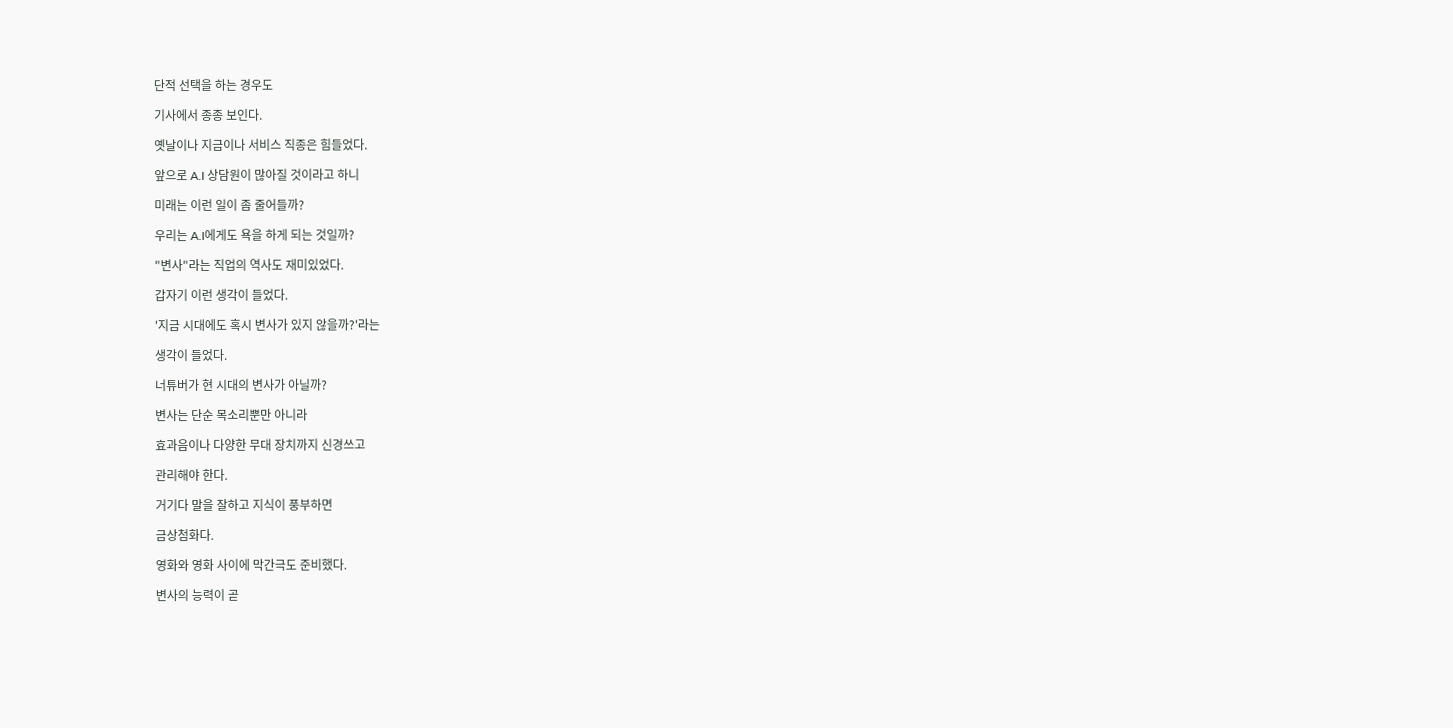단적 선택을 하는 경우도

기사에서 종종 보인다.

옛날이나 지금이나 서비스 직종은 힘들었다.

앞으로 A.I 상담원이 많아질 것이라고 하니

미래는 이런 일이 좀 줄어들까?

우리는 A.I에게도 욕을 하게 되는 것일까?

"변사"라는 직업의 역사도 재미있었다.

갑자기 이런 생각이 들었다.

'지금 시대에도 혹시 변사가 있지 않을까?'라는

생각이 들었다.

너튜버가 현 시대의 변사가 아닐까?

변사는 단순 목소리뿐만 아니라

효과음이나 다양한 무대 장치까지 신경쓰고

관리해야 한다.

거기다 말을 잘하고 지식이 풍부하면

금상첨화다.

영화와 영화 사이에 막간극도 준비했다.

변사의 능력이 곧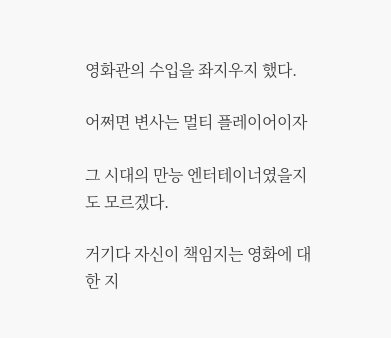영화관의 수입을 좌지우지 했다.

어쩌면 변사는 멀티 플레이어이자

그 시대의 만능 엔터테이너였을지도 모르겠다.

거기다 자신이 책임지는 영화에 대한 지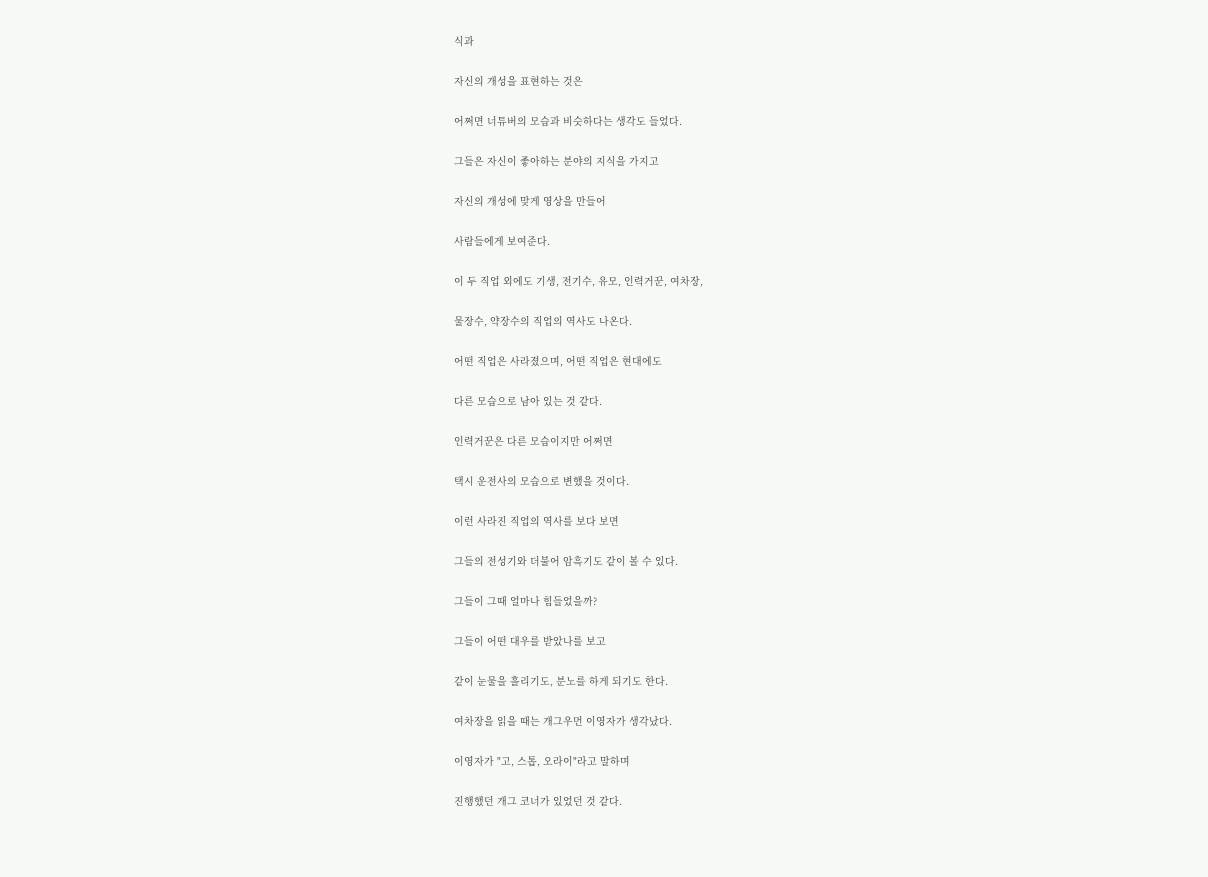식과

자신의 개성을 표현하는 것은

어쩌면 너튜버의 모습과 비슷하다는 생각도 들었다.

그들은 자신이 좋아하는 분야의 지식을 가지고

자신의 개성에 맞게 영상을 만들어

사람들에게 보여준다.

이 두 직업 외에도 기생, 전기수, 유모, 인력거꾼, 여차장,

물장수, 약장수의 직업의 역사도 나온다.

어떤 직업은 사라졌으며, 어떤 직업은 현대에도

다른 모습으로 남아 있는 것 같다.

인력거꾼은 다른 모습이지만 어쩌면

택시 운전사의 모습으로 변했을 것이다.

이런 사라진 직업의 역사를 보다 보면

그들의 전성기와 더불어 암흑기도 같이 볼 수 있다.

그들이 그때 얼마나 힘들었을까?

그들이 어떤 대우를 받았나를 보고

같이 눈물을 흘리기도, 분노를 하게 되기도 한다.

여차장을 읽을 때는 개그우먼 이영자가 생각났다.

이영자가 "고, 스톱, 오라이"라고 말하며

진행했던 개그 코너가 있었던 것 같다.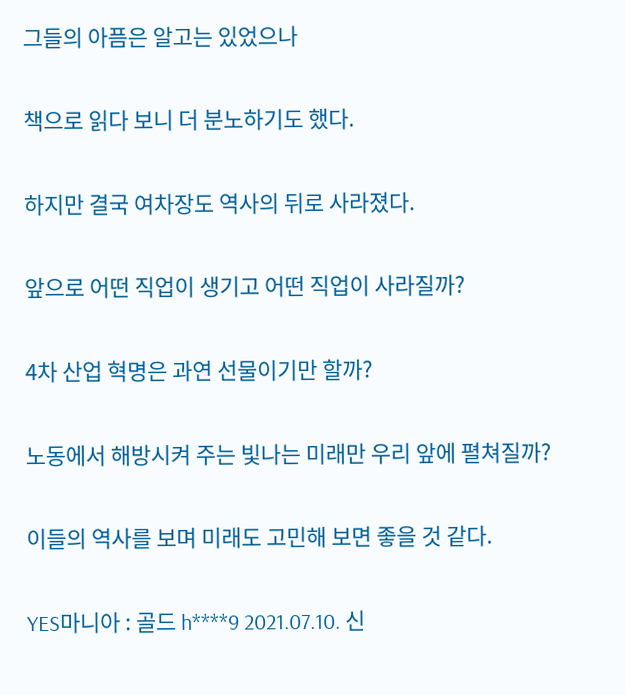그들의 아픔은 알고는 있었으나

책으로 읽다 보니 더 분노하기도 했다.

하지만 결국 여차장도 역사의 뒤로 사라졌다.

앞으로 어떤 직업이 생기고 어떤 직업이 사라질까?

4차 산업 혁명은 과연 선물이기만 할까?

노동에서 해방시켜 주는 빛나는 미래만 우리 앞에 펼쳐질까?

이들의 역사를 보며 미래도 고민해 보면 좋을 것 같다.

YES마니아 : 골드 h****9 2021.07.10. 신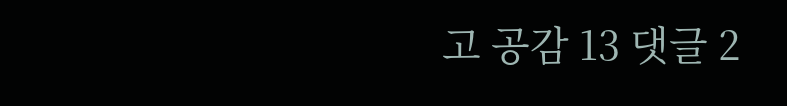고 공감 13 댓글 2